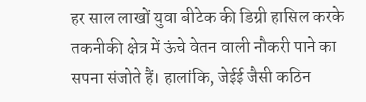हर साल लाखों युवा बीटेक की डिग्री हासिल करके तकनीकी क्षेत्र में ऊंचे वेतन वाली नौकरी पाने का सपना संजोते हैं। हालांकि, जेईई जैसी कठिन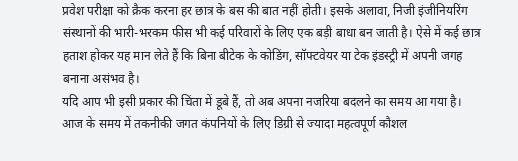प्रवेश परीक्षा को क्रैक करना हर छात्र के बस की बात नहीं होती। इसके अलावा, निजी इंजीनियरिंग संस्थानों की भारी-भरकम फीस भी कई परिवारों के लिए एक बड़ी बाधा बन जाती है। ऐसे में कई छात्र हताश होकर यह मान लेते हैं कि बिना बीटेक के कोडिंग, सॉफ्टवेयर या टेक इंडस्ट्री में अपनी जगह बनाना असंभव है।
यदि आप भी इसी प्रकार की चिंता में डूबे हैं, तो अब अपना नजरिया बदलने का समय आ गया है। आज के समय में तकनीकी जगत कंपनियों के लिए डिग्री से ज्यादा महत्वपूर्ण कौशल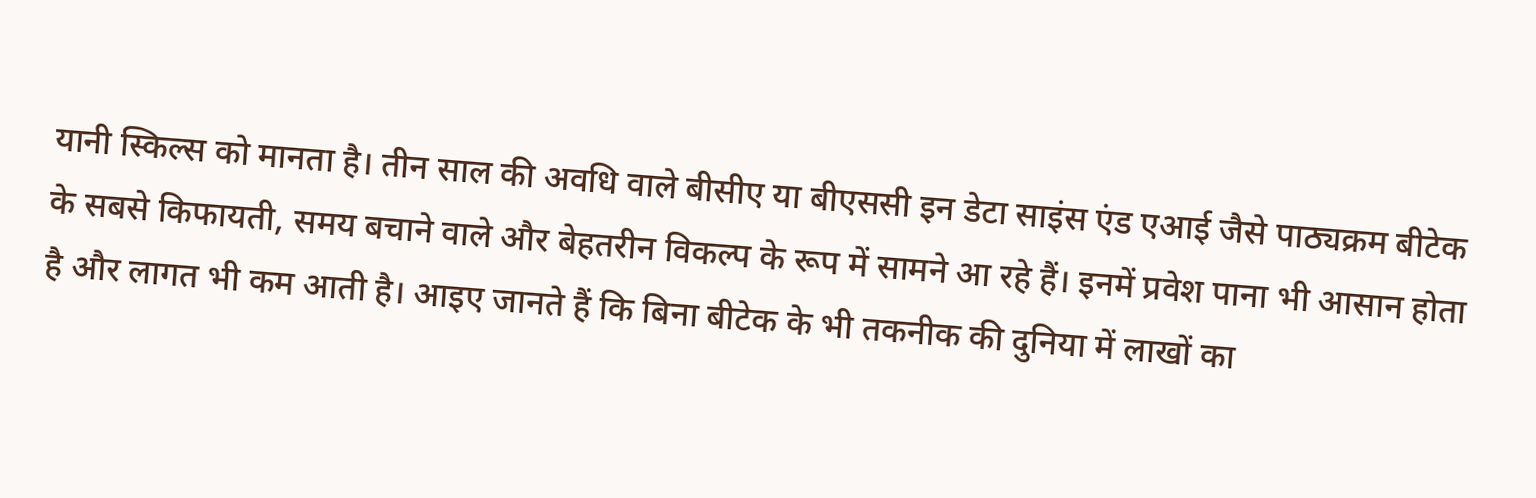यानी स्किल्स को मानता है। तीन साल की अवधि वाले बीसीए या बीएससी इन डेटा साइंस एंड एआई जैसे पाठ्यक्रम बीटेक के सबसे किफायती, समय बचाने वाले और बेहतरीन विकल्प के रूप में सामने आ रहे हैं। इनमें प्रवेश पाना भी आसान होता है और लागत भी कम आती है। आइए जानते हैं कि बिना बीटेक के भी तकनीक की दुनिया में लाखों का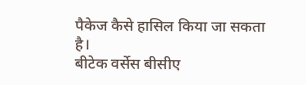पैकेज कैसे हासिल किया जा सकता है।
बीटेक वर्सेस बीसीए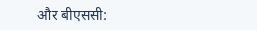और बीएससी: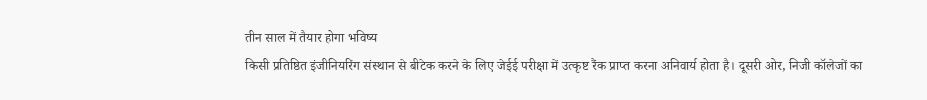तीन साल में तैयार होगा भविष्य
किसी प्रतिष्ठित इंजीनियरिंग संस्थान से बीटेक करने के लिए जेईई परीक्षा में उत्कृष्ट रैंक प्राप्त करना अनिवार्य होता है। दूसरी ओर, निजी कॉलेजों का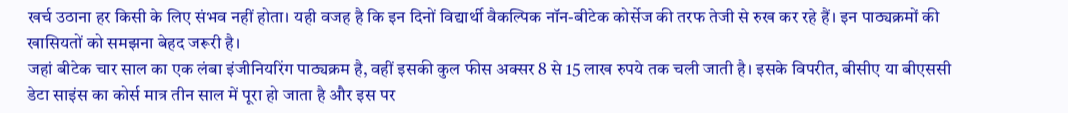खर्च उठाना हर किसी के लिए संभव नहीं होता। यही वजह है कि इन दिनों विद्यार्थी वैकल्पिक नॉन-बीटेक कोर्सेज की तरफ तेजी से रुख कर रहे हैं। इन पाठ्यक्रमों की खासियतों को समझना बेहद जरूरी है।
जहां बीटेक चार साल का एक लंबा इंजीनियरिंग पाठ्यक्रम है, वहीं इसकी कुल फीस अक्सर 8 से 15 लाख रुपये तक चली जाती है। इसके विपरीत, बीसीए या बीएससी डेटा साइंस का कोर्स मात्र तीन साल में पूरा हो जाता है और इस पर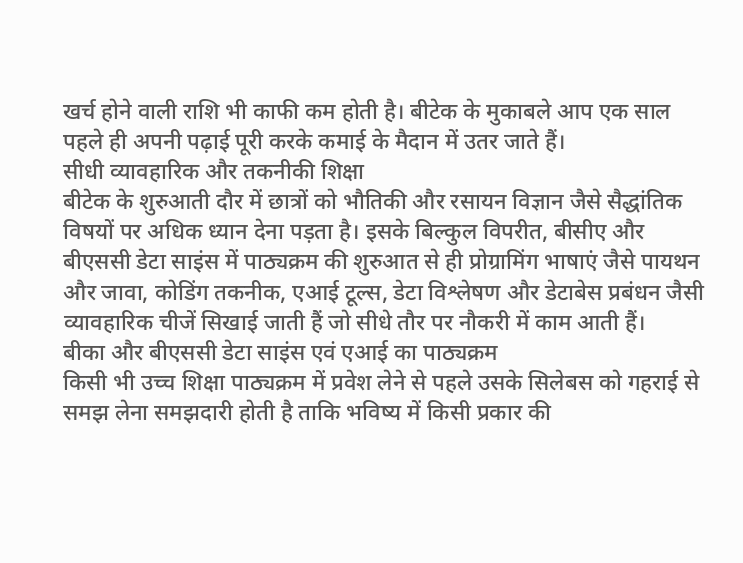खर्च होने वाली राशि भी काफी कम होती है। बीटेक के मुकाबले आप एक साल पहले ही अपनी पढ़ाई पूरी करके कमाई के मैदान में उतर जाते हैं।
सीधी व्यावहारिक और तकनीकी शिक्षा
बीटेक के शुरुआती दौर में छात्रों को भौतिकी और रसायन विज्ञान जैसे सैद्धांतिक विषयों पर अधिक ध्यान देना पड़ता है। इसके बिल्कुल विपरीत, बीसीए और बीएससी डेटा साइंस में पाठ्यक्रम की शुरुआत से ही प्रोग्रामिंग भाषाएं जैसे पायथन और जावा, कोडिंग तकनीक, एआई टूल्स, डेटा विश्लेषण और डेटाबेस प्रबंधन जैसी व्यावहारिक चीजें सिखाई जाती हैं जो सीधे तौर पर नौकरी में काम आती हैं।
बीका और बीएससी डेटा साइंस एवं एआई का पाठ्यक्रम
किसी भी उच्च शिक्षा पाठ्यक्रम में प्रवेश लेने से पहले उसके सिलेबस को गहराई से समझ लेना समझदारी होती है ताकि भविष्य में किसी प्रकार की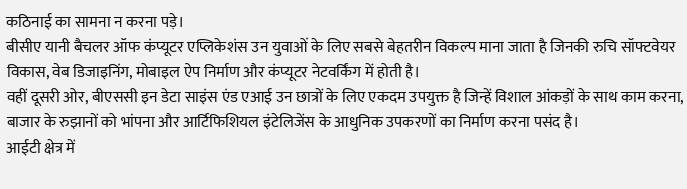कठिनाई का सामना न करना पड़े।
बीसीए यानी बैचलर ऑफ कंप्यूटर एप्लिकेशंस उन युवाओं के लिए सबसे बेहतरीन विकल्प माना जाता है जिनकी रुचि सॉफ्टवेयर विकास, वेब डिजाइनिंग, मोबाइल ऐप निर्माण और कंप्यूटर नेटवर्किंग में होती है।
वहीं दूसरी ओर, बीएससी इन डेटा साइंस एंड एआई उन छात्रों के लिए एकदम उपयुक्त है जिन्हें विशाल आंकड़ों के साथ काम करना, बाजार के रुझानों को भांपना और आर्टिफिशियल इंटेलिजेंस के आधुनिक उपकरणों का निर्माण करना पसंद है।
आईटी क्षेत्र में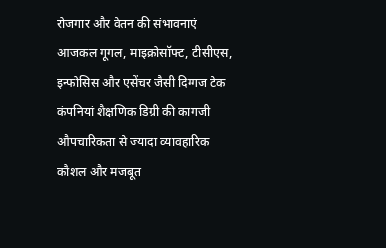रोजगार और वेतन की संभावनाएं
आजकल गूगल, माइक्रोसॉफ्ट, टीसीएस, इन्फोसिस और एसेंचर जैसी दिग्गज टेक कंपनियां शैक्षणिक डिग्री की कागजी औपचारिकता से ज्यादा व्यावहारिक कौशल और मजबूत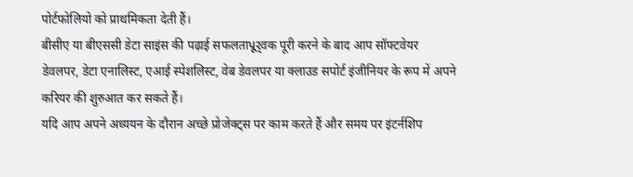पोर्टफोलियो को प्राथमिकता देती हैं।
बीसीए या बीएससी डेटा साइंस की पढ़ाई सफलताપૂર્वक पूरी करने के बाद आप सॉफ्टवेयर डेवलपर, डेटा एनालिस्ट, एआई स्पेशलिस्ट, वेब डेवलपर या क्लाउड सपोर्ट इंजीनियर के रूप में अपने करियर की शुरुआत कर सकते हैं।
यदि आप अपने अध्ययन के दौरान अच्छे प्रोजेक्ट्स पर काम करते हैं और समय पर इंटर्नशिप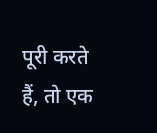पूरी करते हैं, तो एक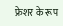फ्रेशर के रूप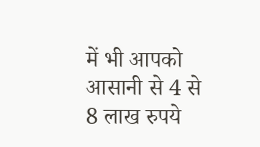में भी आपको आसानी से 4 से 8 लाख रुपये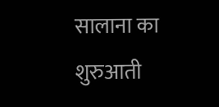सालाना का शुरुआती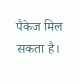पैकेज मिल सकता है।